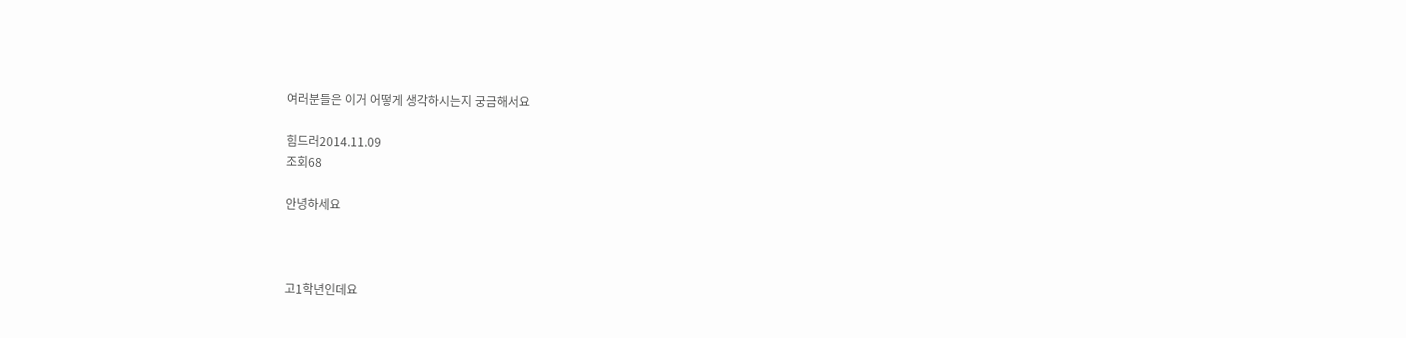여러분들은 이거 어떻게 생각하시는지 궁금해서요

힘드러2014.11.09
조회68

안녕하세요



고1학년인데요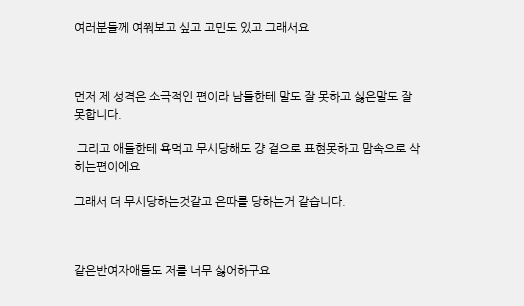여러분들께 여쭤보고 싶고 고민도 있고 그래서요



먼저 제 성격은 소극적인 편이라 남들한테 말도 잘 못하고 싫은말도 잘 못합니다.

 그리고 애들한테 욕먹고 무시당해도 걍 겉으로 표현못하고 맘속으로 삭히는편이에요

그래서 더 무시당하는것같고 은따를 당하는거 같습니다.



같은반여자애들도 저를 너무 싫어하구요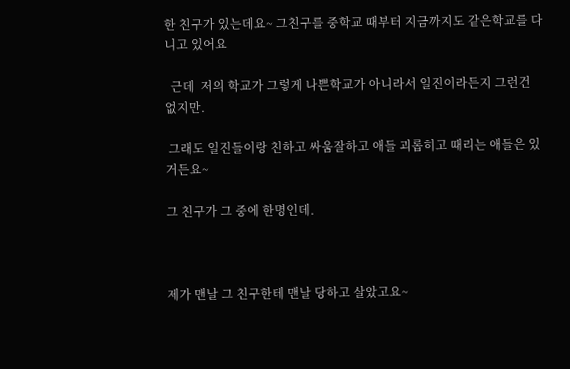한 친구가 있는데요~ 그친구를 중학교 때부터 지금까지도 같은학교를 다니고 있어요

  근데  저의 학교가 그렇게 나쁜학교가 아니라서 일진이라든지 그런건 없지만.

 그래도 일진들이랑 친하고 싸움잘하고 애들 괴롭히고 때리는 애들은 있거든요~

그 친구가 그 중에 한명인데.



제가 맨날 그 친구한테 맨날 당하고 살았고요~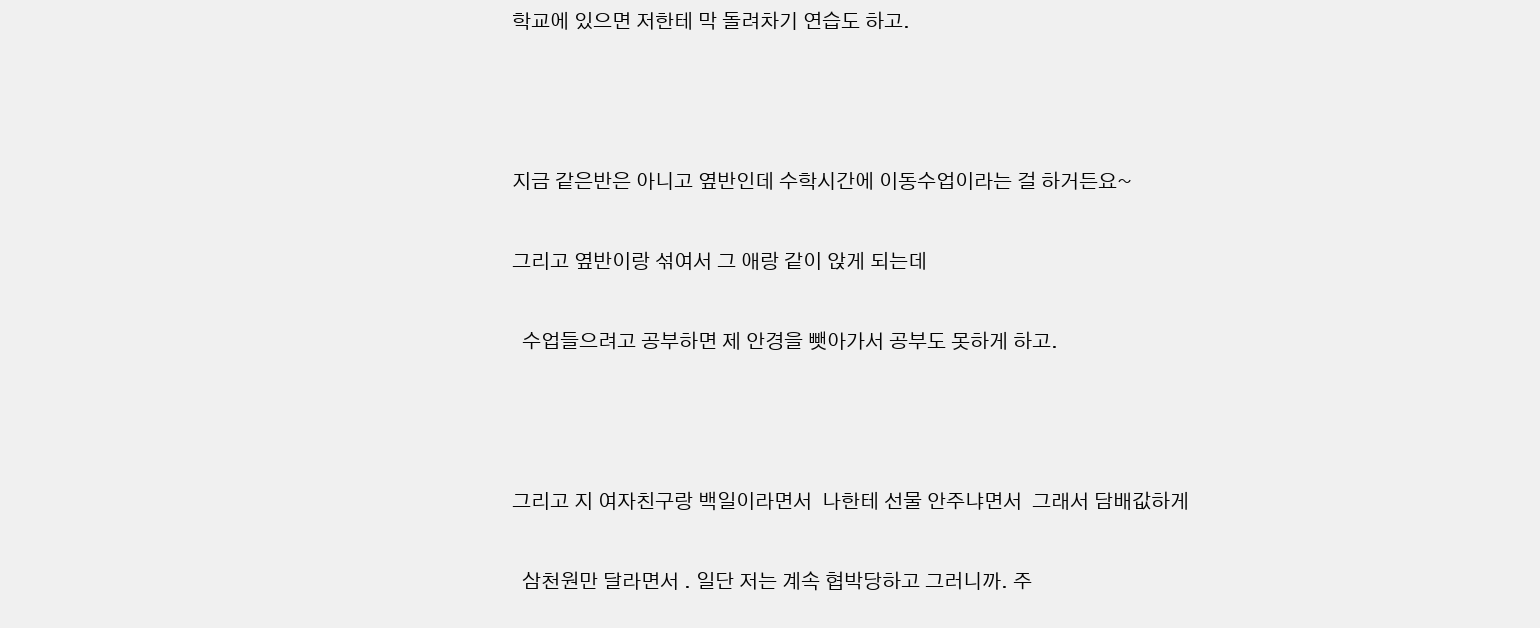학교에 있으면 저한테 막 돌려차기 연습도 하고.



지금 같은반은 아니고 옆반인데 수학시간에 이동수업이라는 걸 하거든요~

그리고 옆반이랑 섞여서 그 애랑 같이 앉게 되는데

  수업들으려고 공부하면 제 안경을 뺏아가서 공부도 못하게 하고.



그리고 지 여자친구랑 백일이라면서  나한테 선물 안주냐면서  그래서 담배값하게

  삼천원만 달라면서 . 일단 저는 계속 협박당하고 그러니까. 주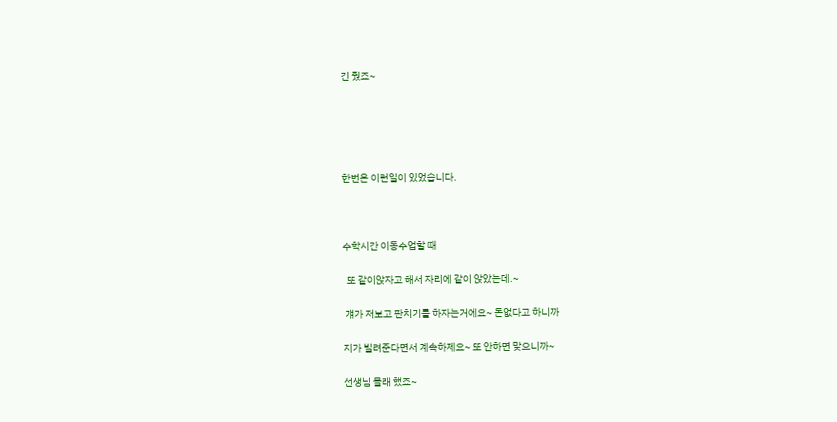긴 줬죠~





한번은 이런일이 있었습니다.



수학시간 이동수업할 때

  또 같이앉자고 해서 자리에 같이 앉았는데.~

 걔가 저보고 판치기를 하자는거에요~ 돈없다고 하니까

지가 빌려준다면서 계속하제요~ 또 안하면 맞으니까~

선생님 몰래 했죠~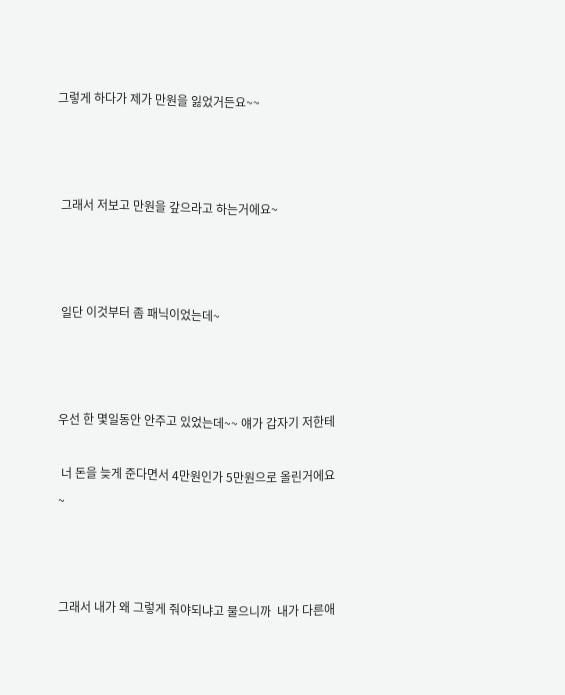그렇게 하다가 제가 만원을 잃었거든요~~



 그래서 저보고 만원을 갚으라고 하는거에요~



 일단 이것부터 좀 패닉이었는데~



우선 한 몇일동안 안주고 있었는데~~ 얘가 갑자기 저한테

 너 돈을 늦게 준다면서 4만원인가 5만원으로 올린거에요~



그래서 내가 왜 그렇게 줘야되냐고 물으니까  내가 다른애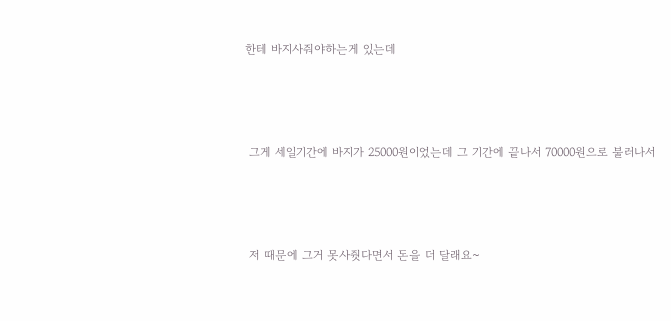한테 바지사줘야하는게 있는데



 그게 세일기간에 바지가 25000원이었는데 그 기간에 끝나서 70000원으로 불러나서



 저 때문에 그거 못사줫다면서 돈을 더 달래요~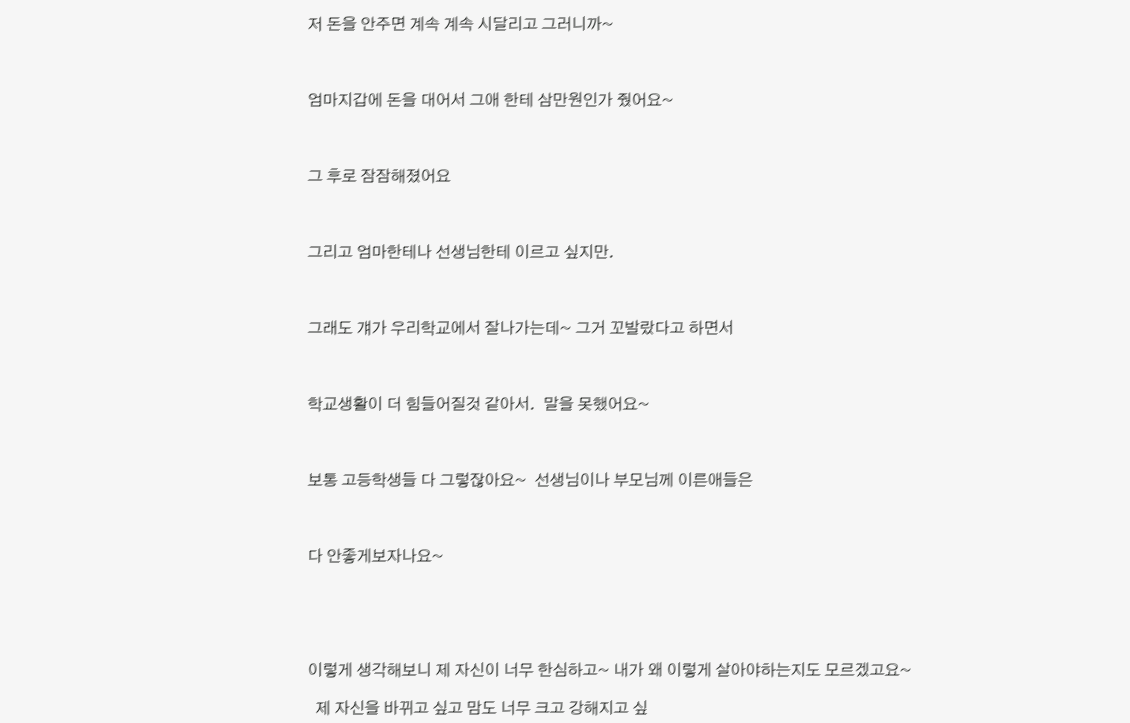저 돈을 안주면 계속 계속 시달리고 그러니까~



엄마지갑에 돈을 대어서 그애 한테 삼만원인가 줬어요~



그 후로 잠잠해졌어요



그리고 엄마한테나 선생님한테 이르고 싶지만.



그래도 걔가 우리학교에서 잘나가는데~ 그거 꼬발랐다고 하면서



학교생활이 더 힘들어질것 같아서.  말을 못했어요~



보통 고등학생들 다 그렇잖아요~  선생님이나 부모님께 이른애들은



다 안좋게보자나요~





이렇게 생각해보니 제 자신이 너무 한심하고~ 내가 왜 이렇게 살아야하는지도 모르겠고요~

  제 자신을 바뀌고 싶고 맘도 너무 크고 강해지고 싶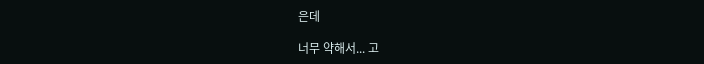은데

너무 약해서... 고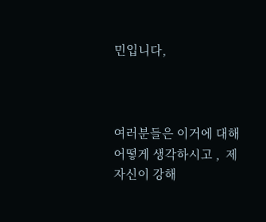민입니다,



여러분들은 이거에 대해 어떻게 생각하시고 ,  제 자신이 강해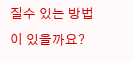질수 있는 방법이 있을까요?